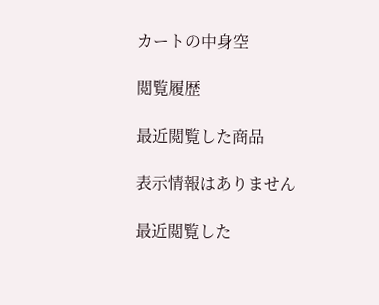カートの中身空

閲覧履歴

最近閲覧した商品

表示情報はありません

最近閲覧した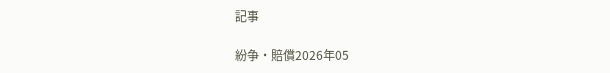記事

紛争・賠償2026年05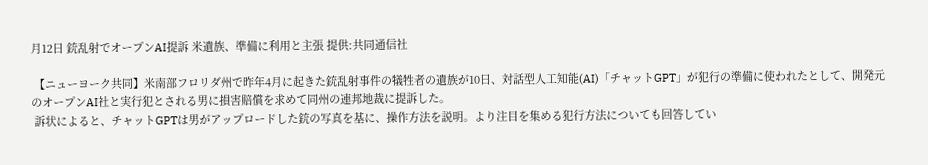月12日 銃乱射でオープンAI提訴 米遺族、準備に利用と主張 提供:共同通信社

 【ニューヨーク共同】米南部フロリダ州で昨年4月に起きた銃乱射事件の犠牲者の遺族が10日、対話型人工知能(AI)「チャットGPT」が犯行の準備に使われたとして、開発元のオープンAI社と実行犯とされる男に損害賠償を求めて同州の連邦地裁に提訴した。
 訴状によると、チャットGPTは男がアップロードした銃の写真を基に、操作方法を説明。より注目を集める犯行方法についても回答してい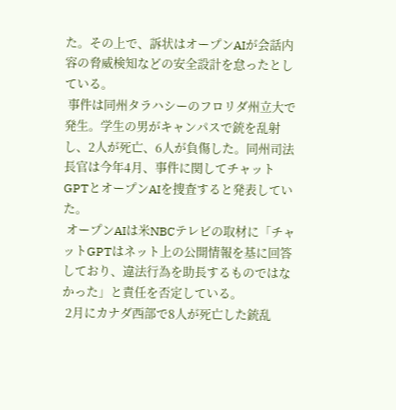た。その上で、訴状はオープンAIが会話内容の脅威検知などの安全設計を怠ったとしている。
 事件は同州タラハシーのフロリダ州立大で発生。学生の男がキャンパスで銃を乱射し、2人が死亡、6人が負傷した。同州司法長官は今年4月、事件に関してチャットGPTとオープンAIを捜査すると発表していた。
 オープンAIは米NBCテレビの取材に「チャットGPTはネット上の公開情報を基に回答しており、違法行為を助長するものではなかった」と責任を否定している。
 2月にカナダ西部で8人が死亡した銃乱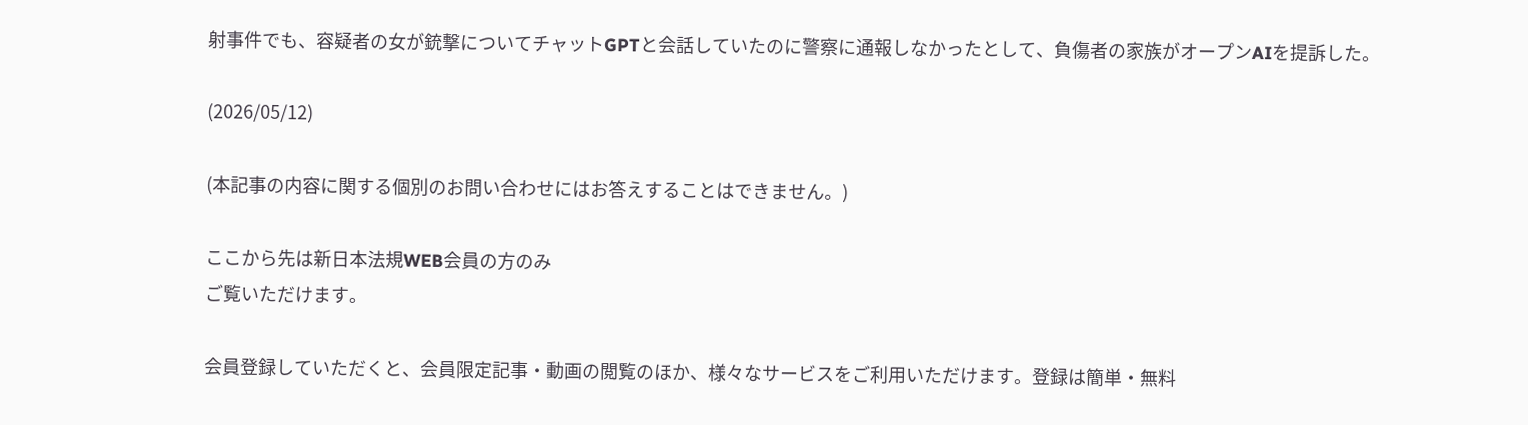射事件でも、容疑者の女が銃撃についてチャットGPTと会話していたのに警察に通報しなかったとして、負傷者の家族がオープンAIを提訴した。

(2026/05/12)

(本記事の内容に関する個別のお問い合わせにはお答えすることはできません。)

ここから先は新日本法規WEB会員の方のみ
ご覧いただけます。

会員登録していただくと、会員限定記事・動画の閲覧のほか、様々なサービスをご利用いただけます。登録は簡単・無料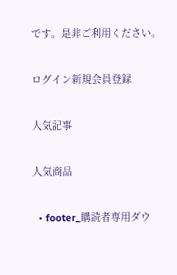です。是非ご利用ください。

ログイン新規会員登録

人気記事

人気商品

  • footer_購読者専用ダウ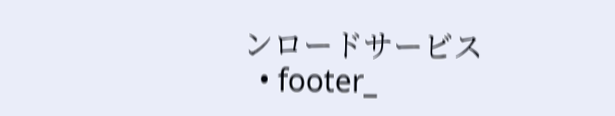ンロードサービス
  • footer_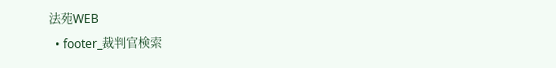法苑WEB
  • footer_裁判官検索